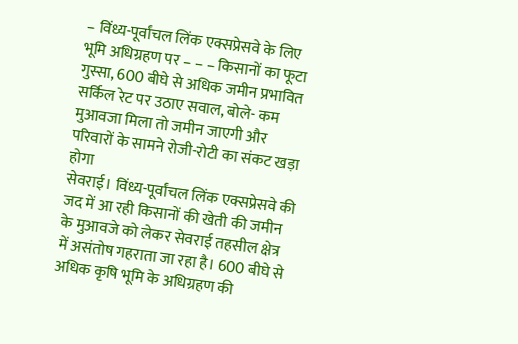– विंध्य-पूर्वांचल लिंक एक्सप्रेसवे के लिए भूमि अधिग्रहण पर – – – किसानों का फूटा गुस्सा, 600 बीघे से अधिक जमीन प्रभावित
सर्किल रेट पर उठाए सवाल, बोले- कम मुआवजा मिला तो जमीन जाएगी और परिवारों के सामने रोजी-रोटी का संकट खड़ा होगा
सेवराई। विंध्य-पूर्वांचल लिंक एक्सप्रेसवे की जद में आ रही किसानों की खेती की जमीन के मुआवजे को लेकर सेवराई तहसील क्षेत्र में असंतोष गहराता जा रहा है। 600 बीघे से अधिक कृषि भूमि के अधिग्रहण की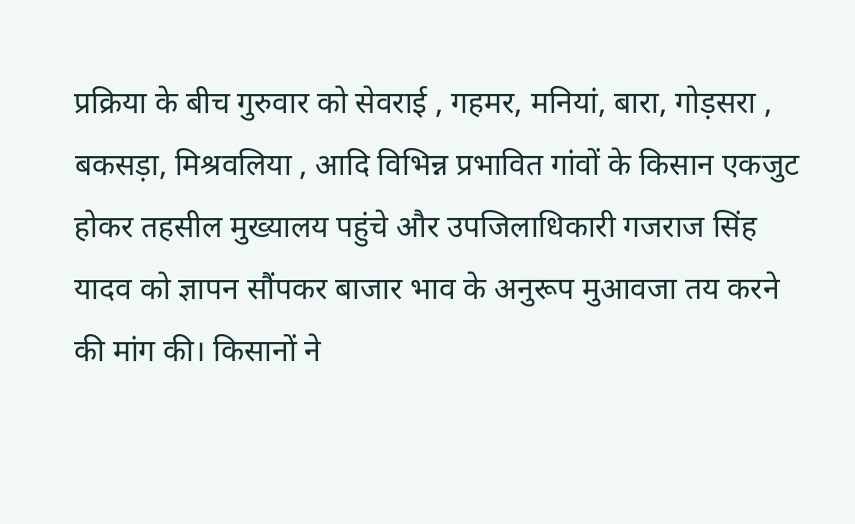प्रक्रिया के बीच गुरुवार को सेवराई , गहमर, मनियां, बारा, गोड़सरा , बकसड़ा, मिश्रवलिया , आदि विभिन्न प्रभावित गांवों के किसान एकजुट होकर तहसील मुख्यालय पहुंचे और उपजिलाधिकारी गजराज सिंह यादव को ज्ञापन सौंपकर बाजार भाव के अनुरूप मुआवजा तय करने की मांग की। किसानों ने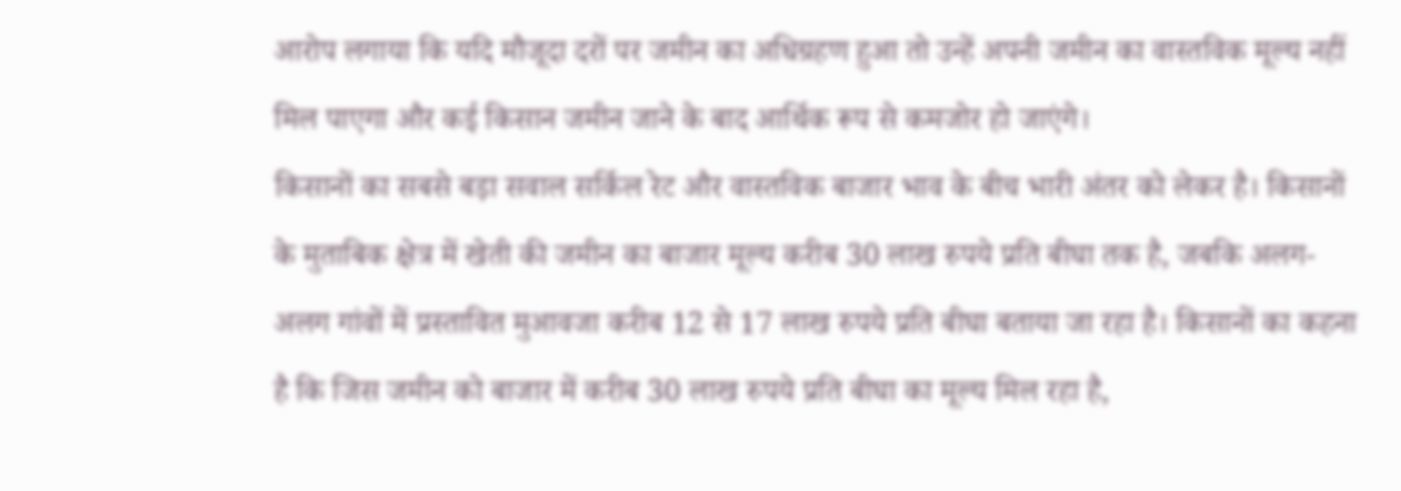आरोप लगाया कि यदि मौजूदा दरों पर जमीन का अधिग्रहण हुआ तो उन्हें अपनी जमीन का वास्तविक मूल्य नहीं मिल पाएगा और कई किसान जमीन जाने के बाद आर्थिक रूप से कमजोर हो जाएंगे।
किसानों का सबसे बड़ा सवाल सर्किल रेट और वास्तविक बाजार भाव के बीच भारी अंतर को लेकर है। किसानों के मुताबिक क्षेत्र में खेती की जमीन का बाजार मूल्य करीब 30 लाख रुपये प्रति बीघा तक है, जबकि अलग-अलग गांवों में प्रस्तावित मुआवजा करीब 12 से 17 लाख रुपये प्रति बीघा बताया जा रहा है। किसानों का कहना है कि जिस जमीन को बाजार में करीब 30 लाख रुपये प्रति बीघा का मूल्य मिल रहा है,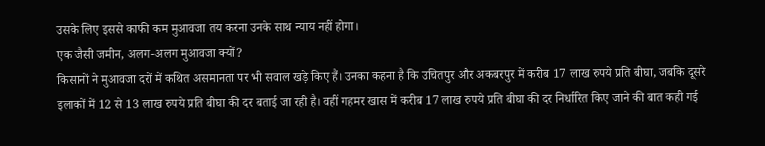उसके लिए इससे काफी कम मुआवजा तय करना उनके साथ न्याय नहीं होगा।
एक जैसी जमीन, अलग-अलग मुआवजा क्यों?
किसानों ने मुआवजा दरों में कथित असमानता पर भी सवाल खड़े किए हैं। उनका कहना है कि उचितपुर और अकबरपुर में करीब 17 लाख रुपये प्रति बीघा, जबकि दूसरे इलाकों में 12 से 13 लाख रुपये प्रति बीघा की दर बताई जा रही है। वहीं गहमर खास में करीब 17 लाख रुपये प्रति बीघा की दर निर्धारित किए जाने की बात कही गई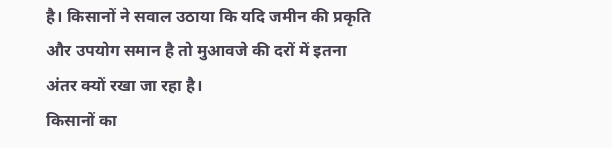है। किसानों ने सवाल उठाया कि यदि जमीन की प्रकृति और उपयोग समान है तो मुआवजे की दरों में इतना अंतर क्यों रखा जा रहा है।
किसानों का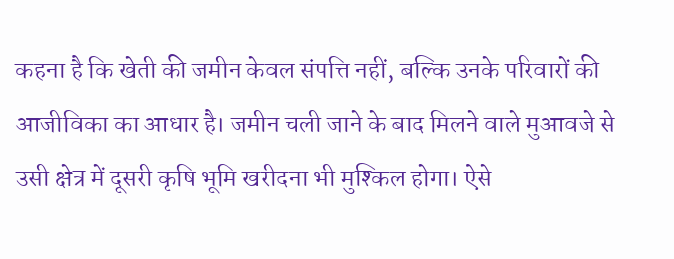कहना है कि खेती की जमीन केवल संपत्ति नहीं, बल्कि उनके परिवारों की आजीविका का आधार है। जमीन चली जाने के बाद मिलने वाले मुआवजे से उसी क्षेत्र में दूसरी कृषि भूमि खरीदना भी मुश्किल होगा। ऐसे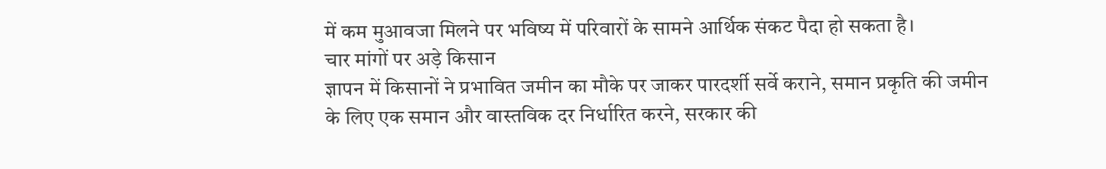में कम मुआवजा मिलने पर भविष्य में परिवारों के सामने आर्थिक संकट पैदा हो सकता है।
चार मांगों पर अड़े किसान
ज्ञापन में किसानों ने प्रभावित जमीन का मौके पर जाकर पारदर्शी सर्वे कराने, समान प्रकृति की जमीन के लिए एक समान और वास्तविक दर निर्धारित करने, सरकार की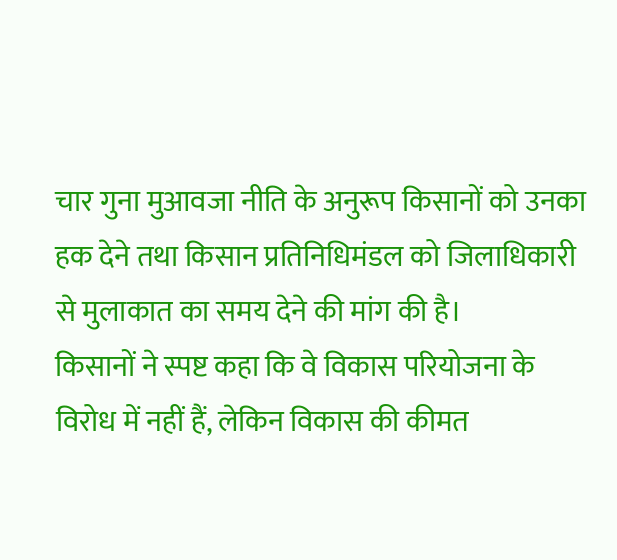चार गुना मुआवजा नीति के अनुरूप किसानों को उनका हक देने तथा किसान प्रतिनिधिमंडल को जिलाधिकारी से मुलाकात का समय देने की मांग की है।
किसानों ने स्पष्ट कहा कि वे विकास परियोजना के विरोध में नहीं हैं, लेकिन विकास की कीमत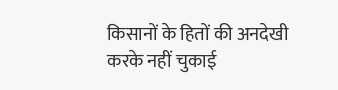किसानों के हितों की अनदेखी करके नहीं चुकाई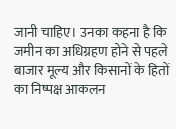जानी चाहिए। उनका कहना है कि जमीन का अधिग्रहण होने से पहले बाजार मूल्य और किसानों के हितों का निष्पक्ष आकलन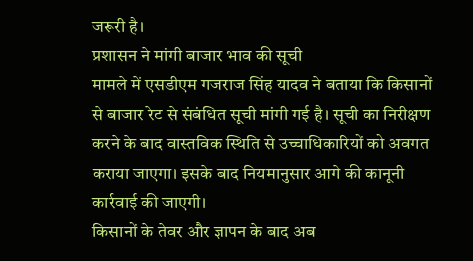जरूरी है।
प्रशासन ने मांगी बाजार भाव की सूची
मामले में एसडीएम गजराज सिंह यादव ने बताया कि किसानों से बाजार रेट से संबंधित सूची मांगी गई है। सूची का निरीक्षण करने के बाद वास्तविक स्थिति से उच्चाधिकारियों को अवगत कराया जाएगा। इसके बाद नियमानुसार आगे की कानूनी कार्रवाई की जाएगी।
किसानों के तेवर और ज्ञापन के बाद अब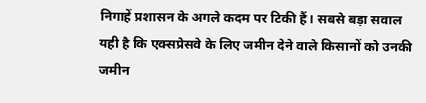निगाहें प्रशासन के अगले कदम पर टिकी हैं। सबसे बड़ा सवाल यही है कि एक्सप्रेसवे के लिए जमीन देने वाले किसानों को उनकी जमीन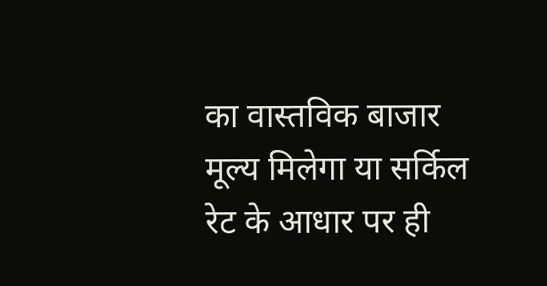का वास्तविक बाजार मूल्य मिलेगा या सर्किल रेट के आधार पर ही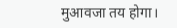मुआवजा तय होगा।